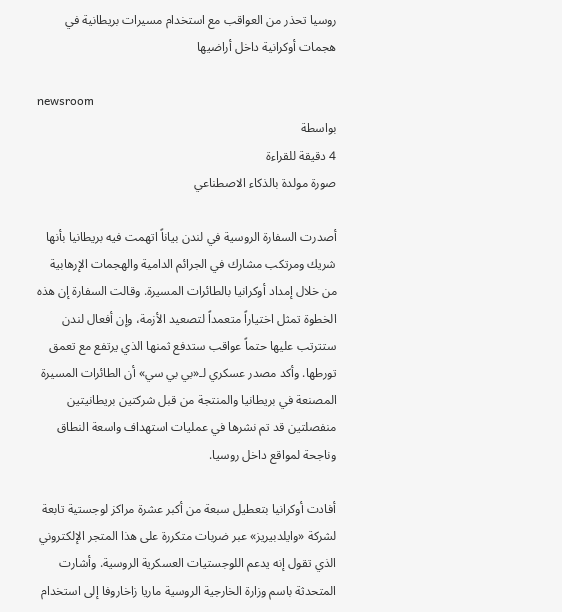روسيا تحذر من العواقب مع استخدام مسيرات بريطانية في هجمات أوكرانية داخل أراضيها

newsroom
بواسطة
4 دقيقة للقراءة
صورة مولدة بالذكاء الاصطناعي

أصدرت السفارة الروسية في لندن بياناً اتهمت فيه بريطانيا بأنها شريك ومرتكب مشارك في الجرائم الدامية والهجمات الإرهابية من خلال إمداد أوكرانيا بالطائرات المسيرة. وقالت السفارة إن هذه الخطوة تمثل اختياراً متعمداً لتصعيد الأزمة، وإن أفعال لندن ستترتب عليها حتماً عواقب ستدفع ثمنها الذي يرتفع مع تعمق تورطها. وأكد مصدر عسكري لـ«بي بي سي» أن الطائرات المسيرة المصنعة في بريطانيا والمنتجة من قبل شركتين بريطانيتين منفصلتين قد تم نشرها في عمليات استهداف واسعة النطاق وناجحة لمواقع داخل روسيا.

أفادت أوكرانيا بتعطيل سبعة من أكبر عشرة مراكز لوجستية تابعة لشركة «وايلدبيريز» عبر ضربات متكررة على هذا المتجر الإلكتروني الذي تقول إنه يدعم اللوجستيات العسكرية الروسية. وأشارت المتحدثة باسم وزارة الخارجية الروسية ماريا زاخاروفا إلى استخدام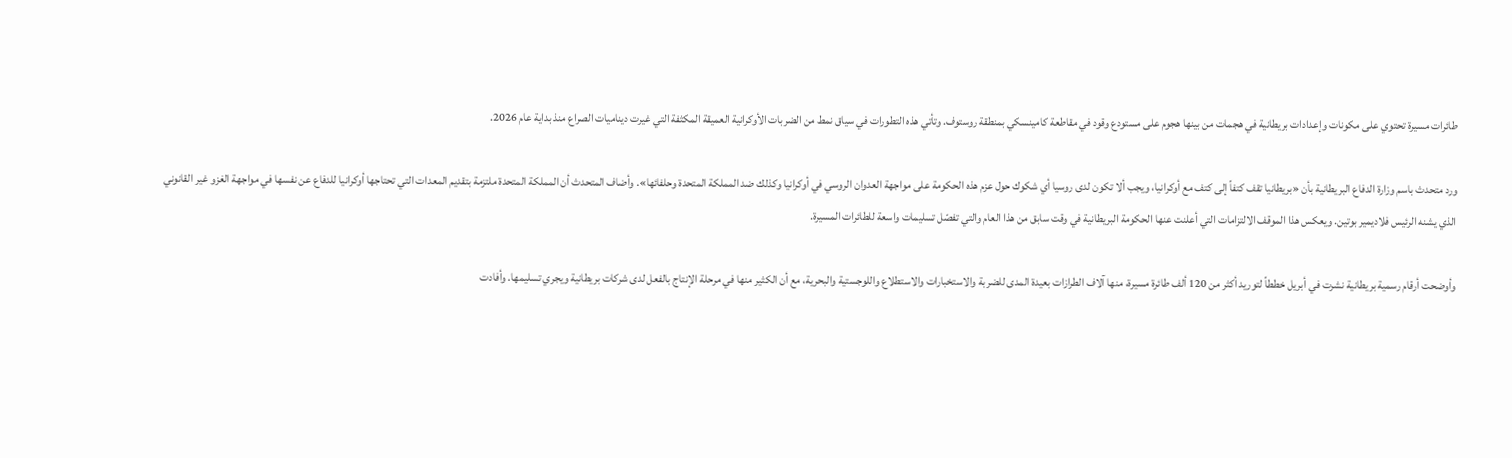طائرات مسيرة تحتوي على مكونات وإعدادات بريطانية في هجمات من بينها هجوم على مستودع وقود في مقاطعة كامينسكي بمنطقة روستوف. وتأتي هذه التطورات في سياق نمط من الضربات الأوكرانية العميقة المكثفة التي غيرت ديناميات الصراع منذ بداية عام 2026.

ورد متحدث باسم وزارة الدفاع البريطانية بأن «بريطانيا تقف كتفاً إلى كتف مع أوكرانيا، ويجب ألا تكون لدى روسيا أي شكوك حول عزم هذه الحكومة على مواجهة العدوان الروسي في أوكرانيا وكذلك ضد المملكة المتحدة وحلفائها». وأضاف المتحدث أن المملكة المتحدة ملتزمة بتقديم المعدات التي تحتاجها أوكرانيا للدفاع عن نفسها في مواجهة الغزو غير القانوني الذي يشنه الرئيس فلاديمير بوتين. ويعكس هذا الموقف الالتزامات التي أعلنت عنها الحكومة البريطانية في وقت سابق من هذا العام والتي تفصّل تسليمات واسعة للطائرات المسيرة.

وأوضحت أرقام رسمية بريطانية نشرت في أبريل خططاً لتوريد أكثر من 120 ألف طائرة مسيرة، منها آلاف الطرازات بعيدة المدى للضربة والاستخبارات والاستطلاع واللوجستية والبحرية، مع أن الكثير منها في مرحلة الإنتاج بالفعل لدى شركات بريطانية ويجري تسليمها. وأفادت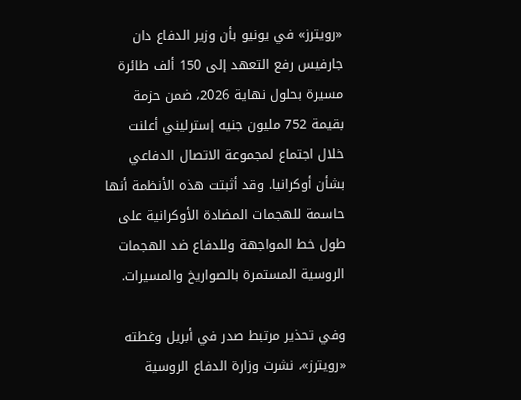«رويترز» في يونيو بأن وزير الدفاع دان جارفيس رفع التعهد إلى 150 ألف طائرة مسيرة بحلول نهاية 2026، ضمن حزمة بقيمة 752 مليون جنيه إسترليني أعلنت خلال اجتماع لمجموعة الاتصال الدفاعي بشأن أوكرانيا. وقد أثبتت هذه الأنظمة أنها حاسمة للهجمات المضادة الأوكرانية على طول خط المواجهة وللدفاع ضد الهجمات الروسية المستمرة بالصواريخ والمسيرات.

وفي تحذير مرتبط صدر في أبريل وغطته «رويترز»، نشرت وزارة الدفاع الروسية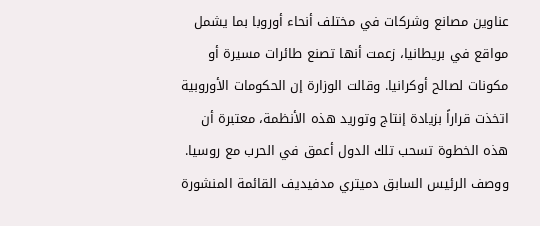عناوين مصانع وشركات في مختلف أنحاء أوروبا بما يشمل مواقع في بريطانيا، زعمت أنها تصنع طائرات مسيرة أو مكونات لصالح أوكرانيا. وقالت الوزارة إن الحكومات الأوروبية اتخذت قراراً بزيادة إنتاج وتوريد هذه الأنظمة، معتبرة أن هذه الخطوة تسحب تلك الدول أعمق في الحرب مع روسيا. ووصف الرئيس السابق دميتري مدفيديف القائمة المنشورة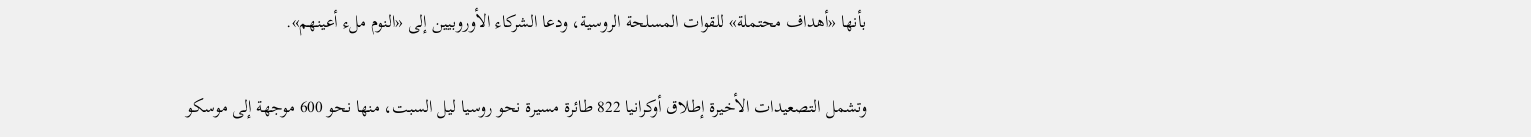بأنها «أهداف محتملة» للقوات المسلحة الروسية، ودعا الشركاء الأوروبيين إلى «النوم ملء أعينهم».

وتشمل التصعيدات الأخيرة إطلاق أوكرانيا 822 طائرة مسيرة نحو روسيا ليل السبت، منها نحو 600 موجهة إلى موسكو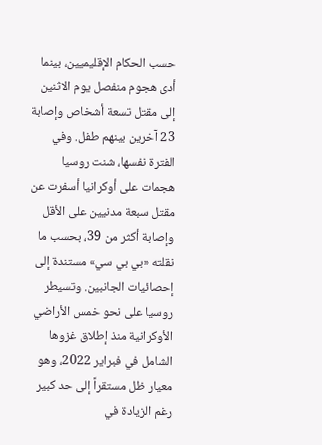حسب الحكام الإقليميين، بينما أدى هجوم منفصل يوم الاثنين إلى مقتل تسعة أشخاص وإصابة 23 آخرين بينهم طفل. وفي الفترة نفسها، شنت روسيا هجمات على أوكرانيا أسفرت عن مقتل سبعة مدنيين على الأقل وإصابة أكثر من 39، بحسب ما نقلته «بي بي سي» مستندة إلى إحصائيات الجانبين. وتسيطر روسيا على نحو خمس الأراضي الأوكرانية منذ إطلاق غزوها الشامل في فبراير 2022، وهو معيار ظل مستقراً إلى حد كبير رغم الزيادة في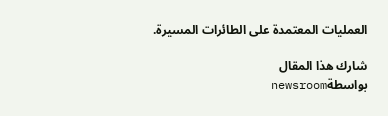العمليات المعتمدة على الطائرات المسيرة.

شارك هذا المقال
بواسطةnewsroom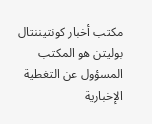مكتب أخبار كونتيننتال بوليتن هو المكتب المسؤول عن التغطية الإخبارية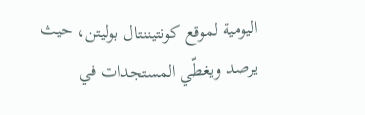اليومية لموقع كونتيننتال بوليتن، حيث يرصد ويغطّي المستجدات في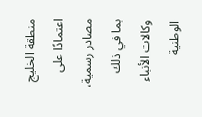منطقة الخليج اعتمادًا على مصادر رسمية، بما في ذلك وكالات الأنباء الوطنية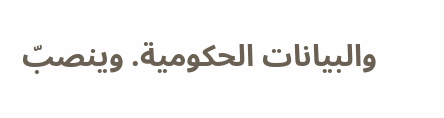والبيانات الحكومية. وينصبّ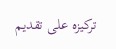تركيزه على تقديم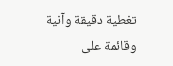تغطية دقيقة وآنية وقائمة على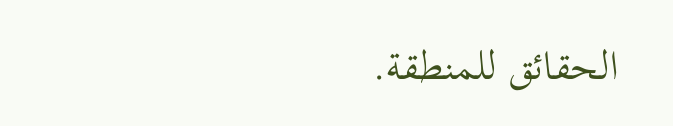الحقائق للمنطقة.